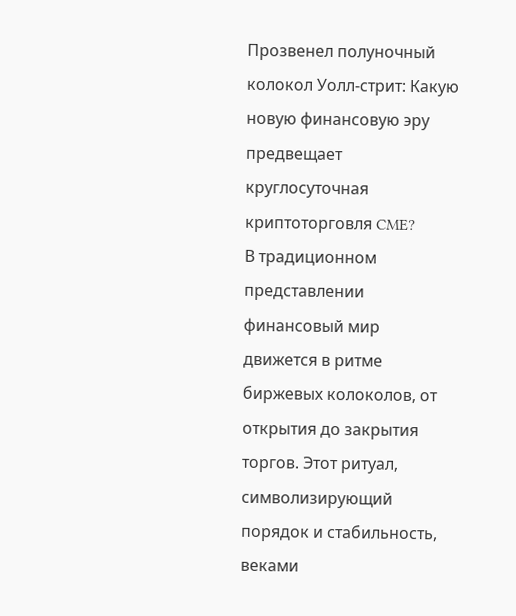Прозвенел полуночный колокол Уолл-стрит: Какую новую финансовую эру предвещает круглосуточная криптоторговля CME?
В традиционном представлении финансовый мир движется в ритме биржевых колоколов, от открытия до закрытия торгов. Этот ритуал, символизирующий порядок и стабильность, веками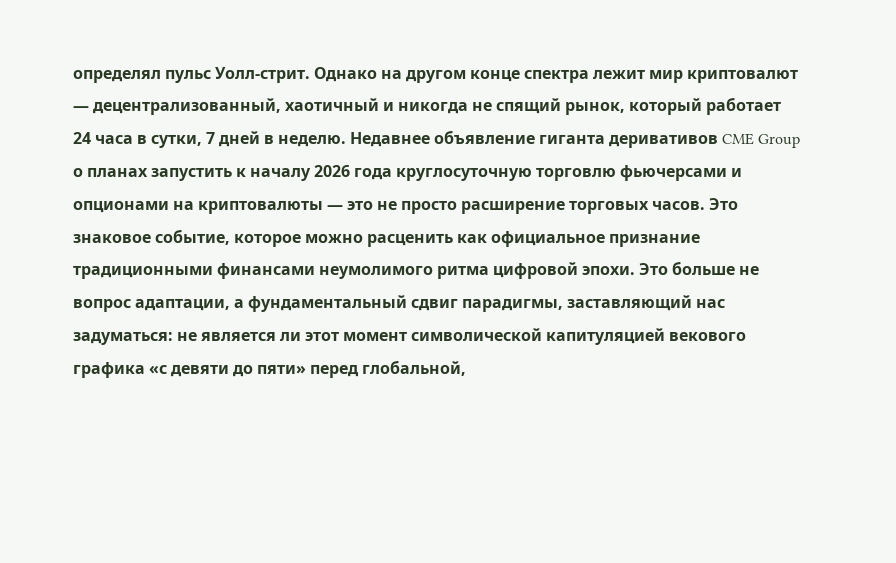определял пульс Уолл-стрит. Однако на другом конце спектра лежит мир криптовалют — децентрализованный, хаотичный и никогда не спящий рынок, который работает 24 часа в сутки, 7 дней в неделю. Недавнее объявление гиганта деривативов CME Group о планах запустить к началу 2026 года круглосуточную торговлю фьючерсами и опционами на криптовалюты — это не просто расширение торговых часов. Это знаковое событие, которое можно расценить как официальное признание традиционными финансами неумолимого ритма цифровой эпохи. Это больше не вопрос адаптации, а фундаментальный сдвиг парадигмы, заставляющий нас задуматься: не является ли этот момент символической капитуляцией векового графика «с девяти до пяти» перед глобальной,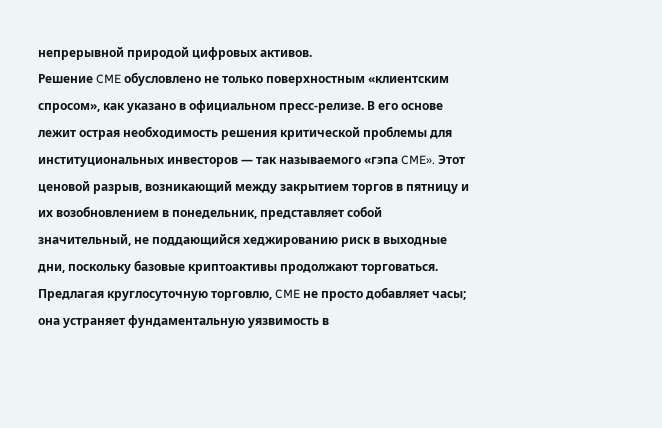непрерывной природой цифровых активов.
Решение CME обусловлено не только поверхностным «клиентским спросом», как указано в официальном пресс-релизе. В его основе лежит острая необходимость решения критической проблемы для институциональных инвесторов — так называемого «гэпа CME». Этот ценовой разрыв, возникающий между закрытием торгов в пятницу и их возобновлением в понедельник, представляет собой значительный, не поддающийся хеджированию риск в выходные дни, поскольку базовые криптоактивы продолжают торговаться. Предлагая круглосуточную торговлю, CME не просто добавляет часы; она устраняет фундаментальную уязвимость в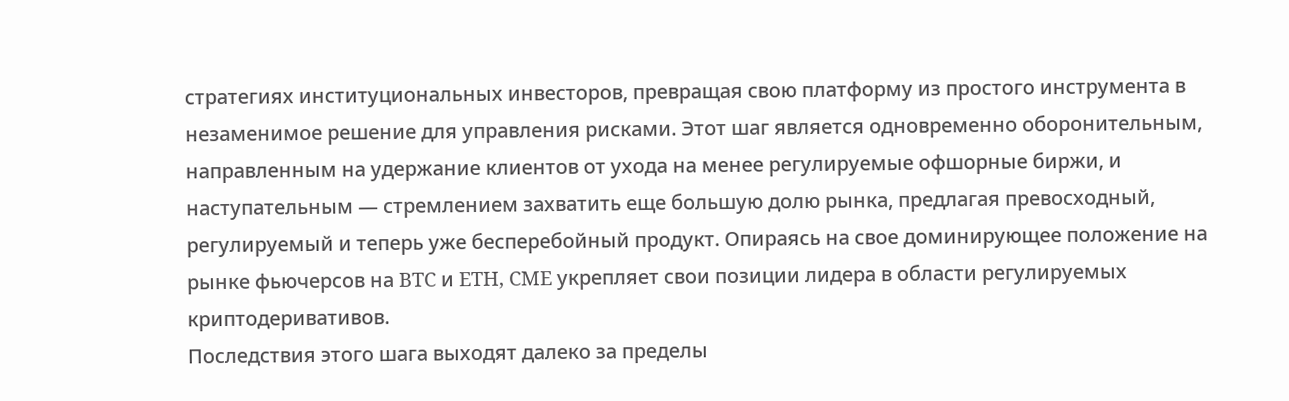стратегиях институциональных инвесторов, превращая свою платформу из простого инструмента в незаменимое решение для управления рисками. Этот шаг является одновременно оборонительным, направленным на удержание клиентов от ухода на менее регулируемые офшорные биржи, и наступательным — стремлением захватить еще большую долю рынка, предлагая превосходный, регулируемый и теперь уже бесперебойный продукт. Опираясь на свое доминирующее положение на рынке фьючерсов на BTC и ETH, CME укрепляет свои позиции лидера в области регулируемых криптодеривативов.
Последствия этого шага выходят далеко за пределы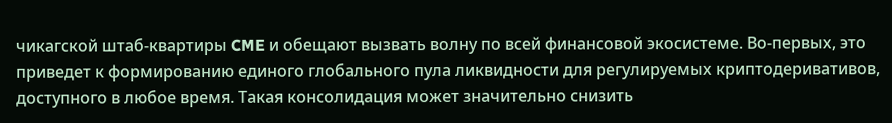чикагской штаб-квартиры CME и обещают вызвать волну по всей финансовой экосистеме. Во-первых, это приведет к формированию единого глобального пула ликвидности для регулируемых криптодеривативов, доступного в любое время. Такая консолидация может значительно снизить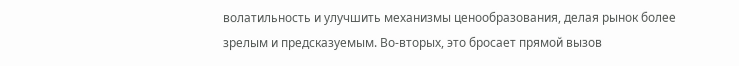волатильность и улучшить механизмы ценообразования, делая рынок более зрелым и предсказуемым. Во-вторых, это бросает прямой вызов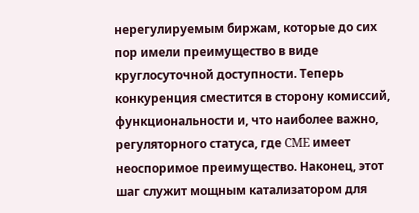нерегулируемым биржам, которые до сих пор имели преимущество в виде круглосуточной доступности. Теперь конкуренция сместится в сторону комиссий, функциональности и, что наиболее важно, регуляторного статуса, где CME имеет неоспоримое преимущество. Наконец, этот шаг служит мощным катализатором для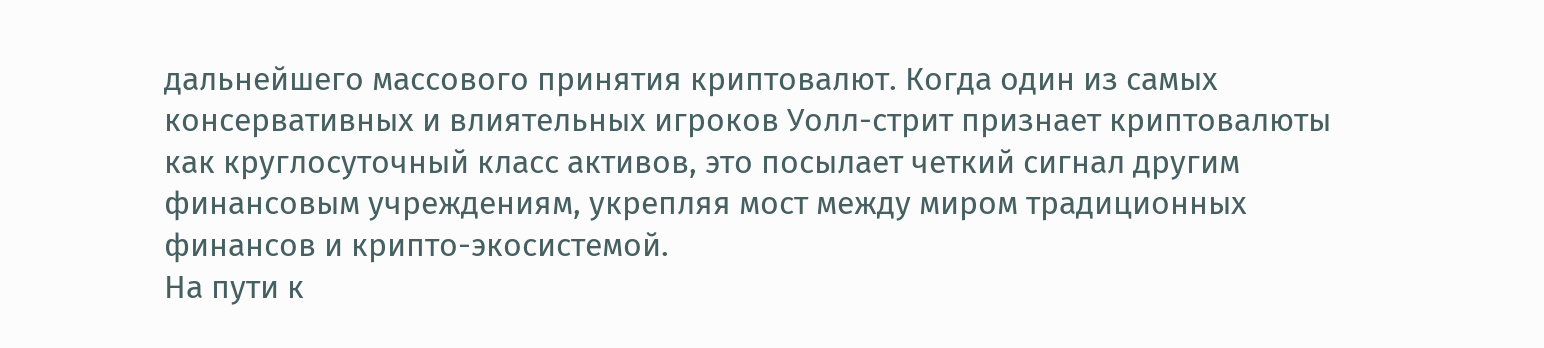дальнейшего массового принятия криптовалют. Когда один из самых консервативных и влиятельных игроков Уолл-стрит признает криптовалюты как круглосуточный класс активов, это посылает четкий сигнал другим финансовым учреждениям, укрепляя мост между миром традиционных финансов и крипто-экосистемой.
На пути к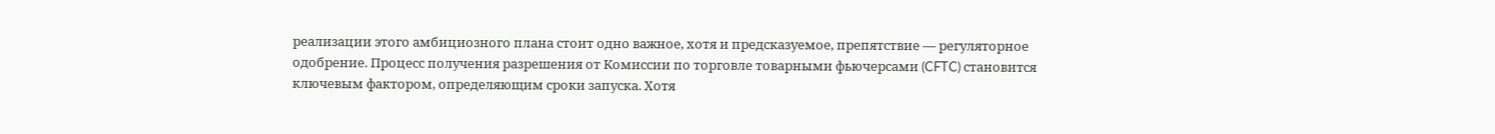реализации этого амбициозного плана стоит одно важное, хотя и предсказуемое, препятствие — регуляторное одобрение. Процесс получения разрешения от Комиссии по торговле товарными фьючерсами (CFTC) становится ключевым фактором, определяющим сроки запуска. Хотя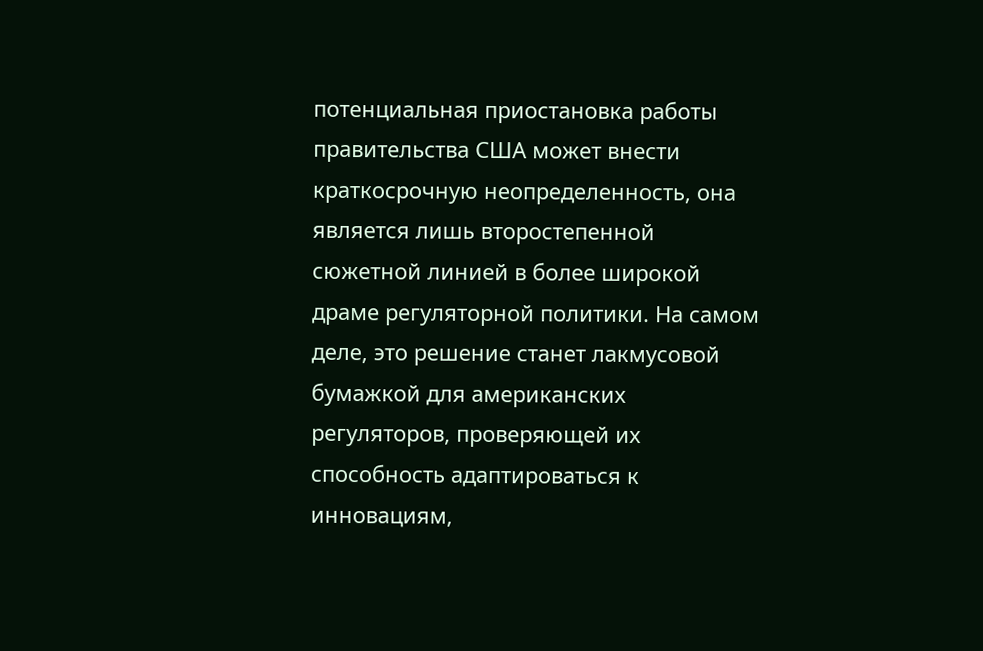потенциальная приостановка работы правительства США может внести краткосрочную неопределенность, она является лишь второстепенной сюжетной линией в более широкой драме регуляторной политики. На самом деле, это решение станет лакмусовой бумажкой для американских регуляторов, проверяющей их способность адаптироваться к инновациям,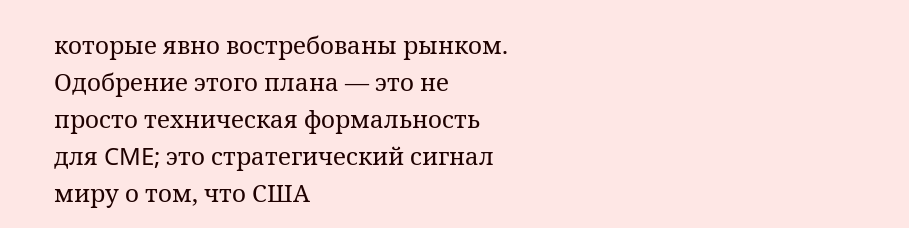которые явно востребованы рынком. Одобрение этого плана — это не просто техническая формальность для CME; это стратегический сигнал миру о том, что США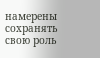намерены сохранять свою роль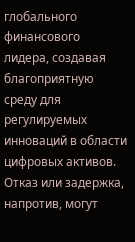глобального финансового лидера, создавая благоприятную среду для регулируемых инноваций в области цифровых активов. Отказ или задержка, напротив, могут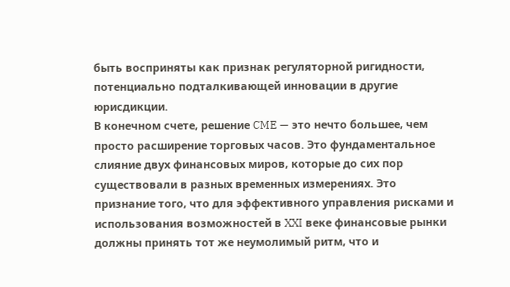быть восприняты как признак регуляторной ригидности, потенциально подталкивающей инновации в другие юрисдикции.
В конечном счете, решение CME — это нечто большее, чем просто расширение торговых часов. Это фундаментальное слияние двух финансовых миров, которые до сих пор существовали в разных временных измерениях. Это признание того, что для эффективного управления рисками и использования возможностей в XXI веке финансовые рынки должны принять тот же неумолимый ритм, что и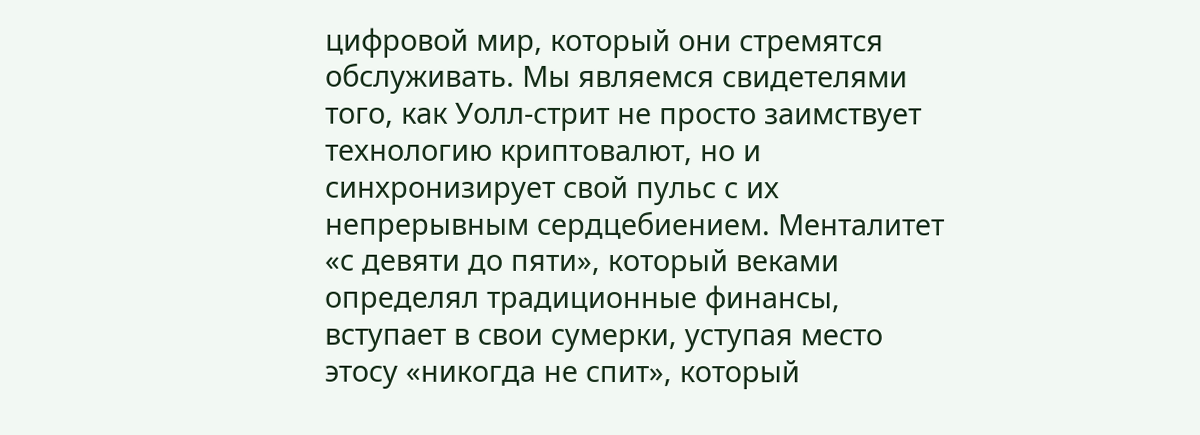цифровой мир, который они стремятся обслуживать. Мы являемся свидетелями того, как Уолл-стрит не просто заимствует технологию криптовалют, но и синхронизирует свой пульс с их непрерывным сердцебиением. Менталитет «с девяти до пяти», который веками определял традиционные финансы, вступает в свои сумерки, уступая место этосу «никогда не спит», который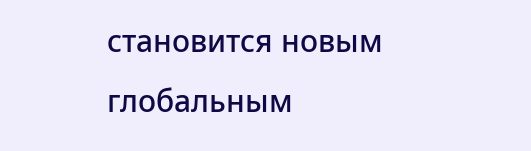становится новым глобальным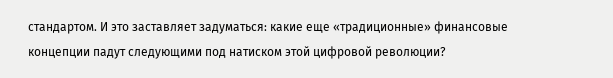стандартом. И это заставляет задуматься: какие еще «традиционные» финансовые концепции падут следующими под натиском этой цифровой революции?